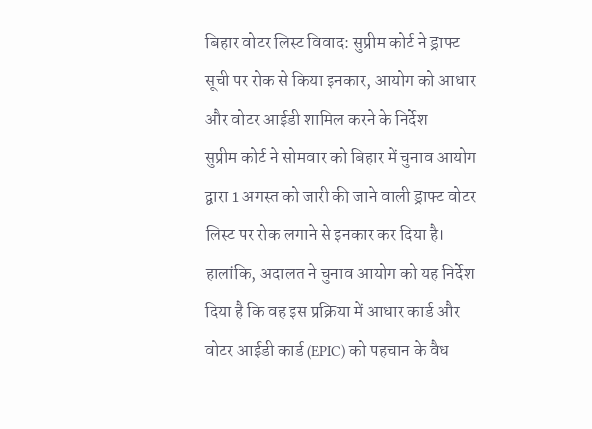बिहार वोटर लिस्ट विवाद: सुप्रीम कोर्ट ने ड्राफ्ट सूची पर रोक से किया इनकार, आयोग को आधार और वोटर आईडी शामिल करने के निर्देश
सुप्रीम कोर्ट ने सोमवार को बिहार में चुनाव आयोग द्वारा 1 अगस्त को जारी की जाने वाली ड्राफ्ट वोटर लिस्ट पर रोक लगाने से इनकार कर दिया है। हालांकि, अदालत ने चुनाव आयोग को यह निर्देश दिया है कि वह इस प्रक्रिया में आधार कार्ड और वोटर आईडी कार्ड (EPIC) को पहचान के वैध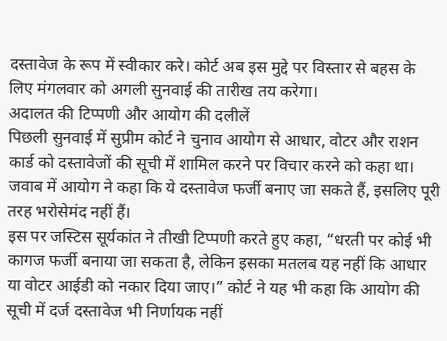दस्तावेज के रूप में स्वीकार करे। कोर्ट अब इस मुद्दे पर विस्तार से बहस के लिए मंगलवार को अगली सुनवाई की तारीख तय करेगा।
अदालत की टिप्पणी और आयोग की दलीलें
पिछली सुनवाई में सुप्रीम कोर्ट ने चुनाव आयोग से आधार, वोटर और राशन कार्ड को दस्तावेजों की सूची में शामिल करने पर विचार करने को कहा था। जवाब में आयोग ने कहा कि ये दस्तावेज फर्जी बनाए जा सकते हैं, इसलिए पूरी तरह भरोसेमंद नहीं हैं।
इस पर जस्टिस सूर्यकांत ने तीखी टिप्पणी करते हुए कहा, “धरती पर कोई भी कागज फर्जी बनाया जा सकता है, लेकिन इसका मतलब यह नहीं कि आधार या वोटर आईडी को नकार दिया जाए।” कोर्ट ने यह भी कहा कि आयोग की सूची में दर्ज दस्तावेज भी निर्णायक नहीं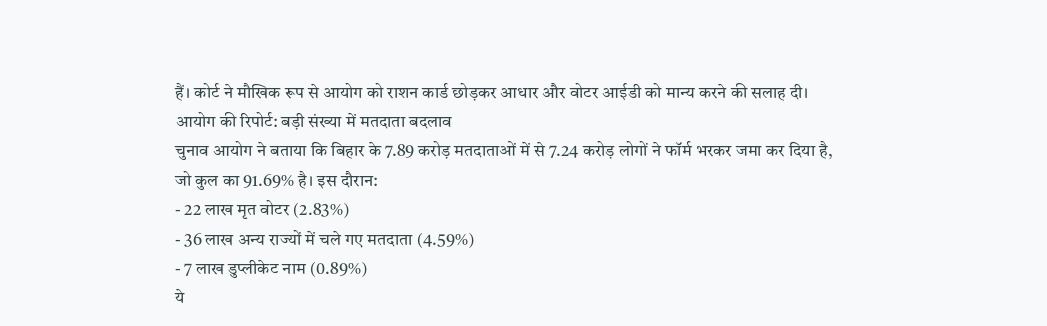हैं। कोर्ट ने मौखिक रूप से आयोग को राशन कार्ड छोड़कर आधार और वोटर आईडी को मान्य करने की सलाह दी।
आयोग की रिपोर्ट: बड़ी संख्या में मतदाता बदलाव
चुनाव आयोग ने बताया कि बिहार के 7.89 करोड़ मतदाताओं में से 7.24 करोड़ लोगों ने फॉर्म भरकर जमा कर दिया है, जो कुल का 91.69% है। इस दौरान:
- 22 लाख मृत वोटर (2.83%)
- 36 लाख अन्य राज्यों में चले गए मतदाता (4.59%)
- 7 लाख डुप्लीकेट नाम (0.89%)
ये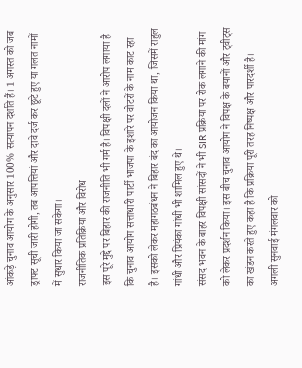आंकड़े चुनाव आयोग के अनुसार 100% सत्यापन दर्शाते हैं। 1 अगस्त को जब ड्राफ्ट सूची जारी होगी, तब आपत्तियां और दावे दर्ज कर छूटे हुए या गलत नामों में सुधार किया जा सकेगा।
राजनीतिक प्रतिक्रिया और विरोध
इस पूरे मुद्दे पर बिहार की राजनीति भी गर्म है। विपक्षी दलों ने आरोप लगाया है कि चुनाव आयोग सत्ताधारी पार्टी भाजपा के इशारे पर वोटरों के नाम काट रहा है। इसको लेकर महागठबंधन ने बिहार बंद का आयोजन किया था, जिसमें राहुल गांधी और प्रियंका गांधी भी शामिल हुए थे।
संसद भवन के बाहर विपक्षी सांसदों ने भी SIR प्रक्रिया पर रोक लगाने की मांग को लेकर प्रदर्शन किया। इस बीच चुनाव आयोग ने विपक्ष के बयानों और ट्वीट्स का खंडन करते हुए कहा है कि प्रक्रिया पूरी तरह निष्पक्ष और पारदर्शी है।
अगली सुनवाई मंगलवार को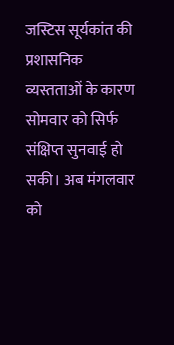जस्टिस सूर्यकांत की प्रशासनिक व्यस्तताओं के कारण सोमवार को सिर्फ संक्षिप्त सुनवाई हो सकी। अब मंगलवार को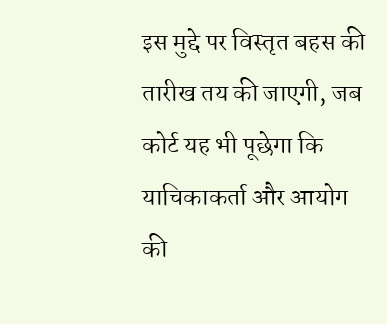इस मुद्दे पर विस्तृत बहस की तारीख तय की जाएगी, जब कोर्ट यह भी पूछेगा कि याचिकाकर्ता और आयोग की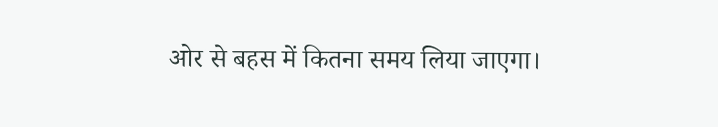ओर से बहस में कितना समय लिया जाएगा।